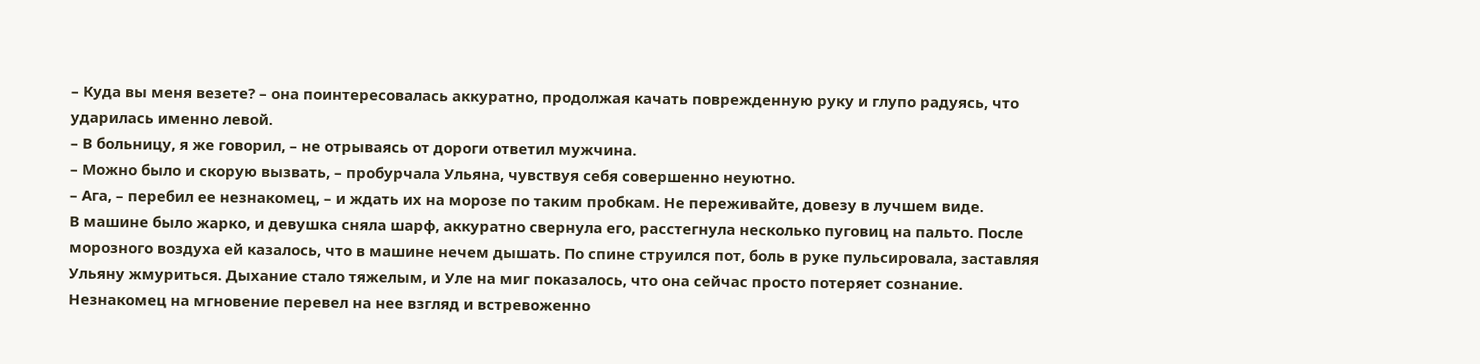– Куда вы меня везете? – она поинтересовалась аккуратно, продолжая качать поврежденную руку и глупо радуясь, что ударилась именно левой.
– В больницу, я же говорил, – не отрываясь от дороги ответил мужчина.
– Можно было и скорую вызвать, – пробурчала Ульяна, чувствуя себя совершенно неуютно.
– Ага, – перебил ее незнакомец, – и ждать их на морозе по таким пробкам. Не переживайте, довезу в лучшем виде.
В машине было жарко, и девушка сняла шарф, аккуратно свернула его, расстегнула несколько пуговиц на пальто. После морозного воздуха ей казалось, что в машине нечем дышать. По спине струился пот, боль в руке пульсировала, заставляя Ульяну жмуриться. Дыхание стало тяжелым, и Уле на миг показалось, что она сейчас просто потеряет сознание.
Незнакомец на мгновение перевел на нее взгляд и встревоженно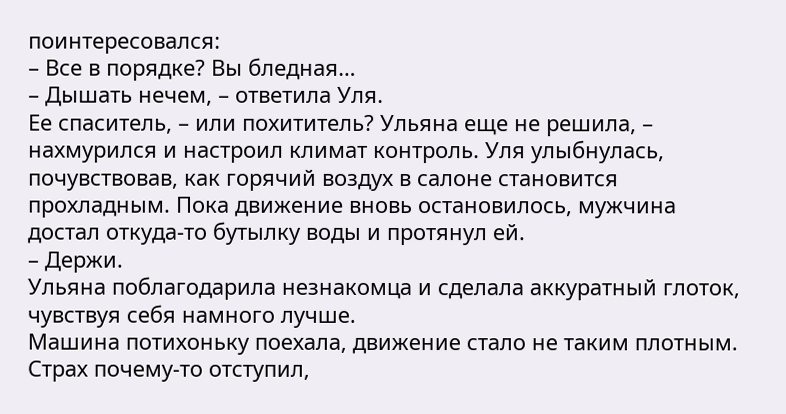поинтересовался:
– Все в порядке? Вы бледная…
– Дышать нечем, – ответила Уля.
Ее спаситель, – или похититель? Ульяна еще не решила, – нахмурился и настроил климат контроль. Уля улыбнулась, почувствовав, как горячий воздух в салоне становится прохладным. Пока движение вновь остановилось, мужчина достал откуда-то бутылку воды и протянул ей.
– Держи.
Ульяна поблагодарила незнакомца и сделала аккуратный глоток, чувствуя себя намного лучше.
Машина потихоньку поехала, движение стало не таким плотным. Страх почему-то отступил,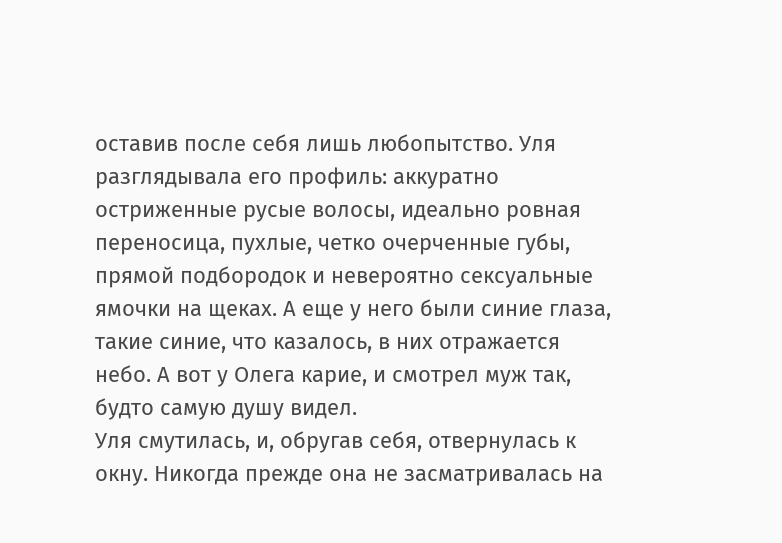оставив после себя лишь любопытство. Уля разглядывала его профиль: аккуратно остриженные русые волосы, идеально ровная переносица, пухлые, четко очерченные губы, прямой подбородок и невероятно сексуальные ямочки на щеках. А еще у него были синие глаза, такие синие, что казалось, в них отражается небо. А вот у Олега карие, и смотрел муж так, будто самую душу видел.
Уля смутилась, и, обругав себя, отвернулась к окну. Никогда прежде она не засматривалась на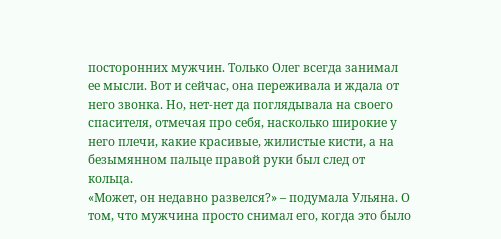посторонних мужчин. Только Олег всегда занимал ее мысли. Вот и сейчас, она переживала и ждала от него звонка. Но, нет-нет да поглядывала на своего спасителя, отмечая про себя, насколько широкие у него плечи, какие красивые, жилистые кисти, а на безымянном пальце правой руки был след от кольца.
«Может, он недавно развелся?» – подумала Ульяна. О том, что мужчина просто снимал его, когда это было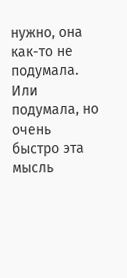нужно, она как-то не подумала. Или подумала, но очень быстро эта мысль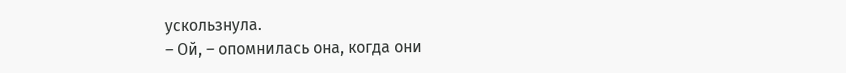ускользнула.
– Ой, – опомнилась она, когда они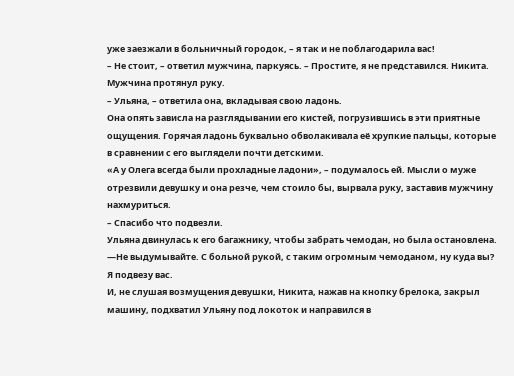уже заезжали в больничный городок, – я так и не поблагодарила вас!
– Не стоит, – ответил мужчина, паркуясь. – Простите, я не представился. Никита.
Мужчина протянул руку.
– Ульяна, – ответила она, вкладывая свою ладонь.
Она опять зависла на разглядывании его кистей, погрузившись в эти приятные ощущения. Горячая ладонь буквально обволакивала её хрупкие пальцы, которые в сравнении с его выглядели почти детскими.
«А у Олега всегда были прохладные ладони», – подумалось ей. Мысли о муже отрезвили девушку и она резче, чем стоило бы, вырвала руку, заставив мужчину нахмуриться.
– Спасибо что подвезли.
Ульяна двинулась к его багажнику, чтобы забрать чемодан, но была остановлена.
—Не выдумывайте. С больной рукой, с таким огромным чемоданом, ну куда вы? Я подвезу вас.
И, не слушая возмущения девушки, Никита, нажав на кнопку брелока, закрыл машину, подхватил Ульяну под локоток и направился в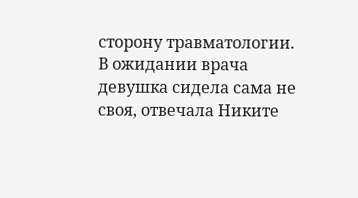сторону травматологии.
В ожидании врача девушка сидела сама не своя, отвечала Никите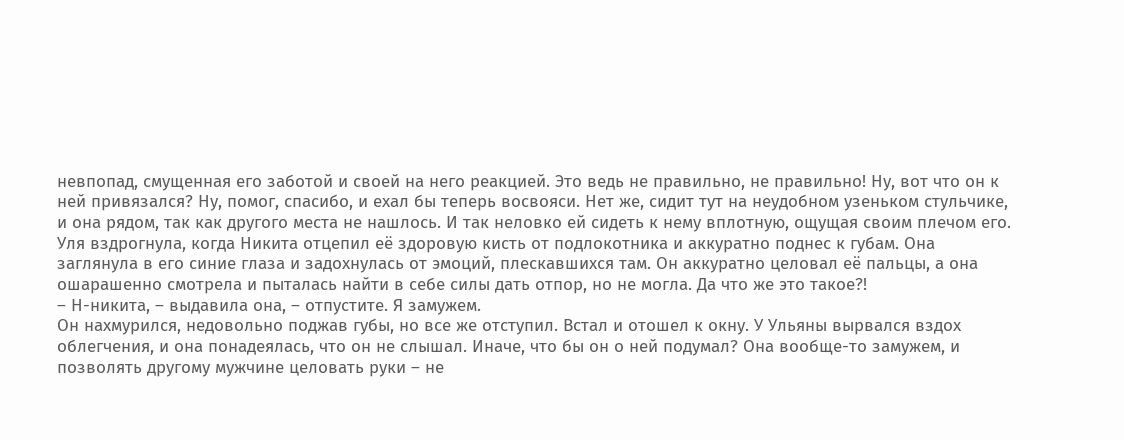невпопад, смущенная его заботой и своей на него реакцией. Это ведь не правильно, не правильно! Ну, вот что он к ней привязался? Ну, помог, спасибо, и ехал бы теперь восвояси. Нет же, сидит тут на неудобном узеньком стульчике, и она рядом, так как другого места не нашлось. И так неловко ей сидеть к нему вплотную, ощущая своим плечом его. Уля вздрогнула, когда Никита отцепил её здоровую кисть от подлокотника и аккуратно поднес к губам. Она заглянула в его синие глаза и задохнулась от эмоций, плескавшихся там. Он аккуратно целовал её пальцы, а она ошарашенно смотрела и пыталась найти в себе силы дать отпор, но не могла. Да что же это такое?!
– Н-никита, – выдавила она, – отпустите. Я замужем.
Он нахмурился, недовольно поджав губы, но все же отступил. Встал и отошел к окну. У Ульяны вырвался вздох облегчения, и она понадеялась, что он не слышал. Иначе, что бы он о ней подумал? Она вообще-то замужем, и позволять другому мужчине целовать руки – не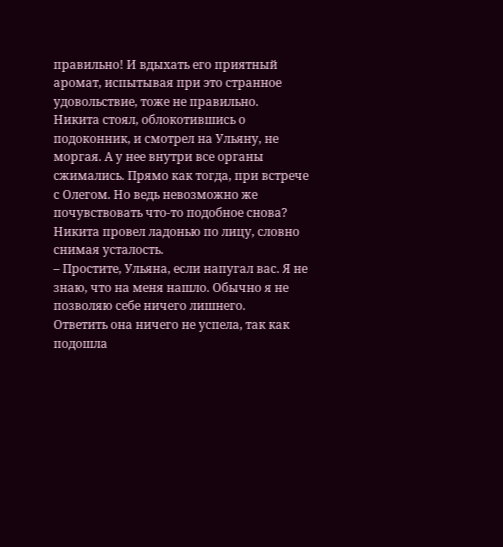правильно! И вдыхать его приятный аромат, испытывая при это странное удовольствие, тоже не правильно.
Никита стоял, облокотившись о подоконник, и смотрел на Ульяну, не моргая. А у нее внутри все органы сжимались. Прямо как тогда, при встрече с Олегом. Но ведь невозможно же почувствовать что-то подобное снова?
Никита провел ладонью по лицу, словно снимая усталость.
– Простите, Ульяна, если напугал вас. Я не знаю, что на меня нашло. Обычно я не позволяю себе ничего лишнего.
Ответить она ничего не успела, так как подошла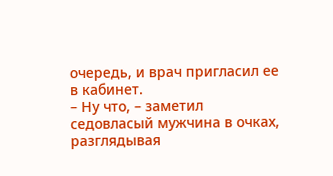очередь, и врач пригласил ее в кабинет.
– Ну что, – заметил седовласый мужчина в очках, разглядывая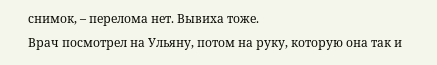снимок, – перелома нет. Вывиха тоже.
Врач посмотрел на Ульяну, потом на руку, которую она так и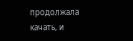продолжала качать, и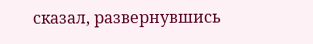сказал, развернувшись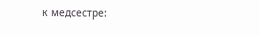к медсестре: